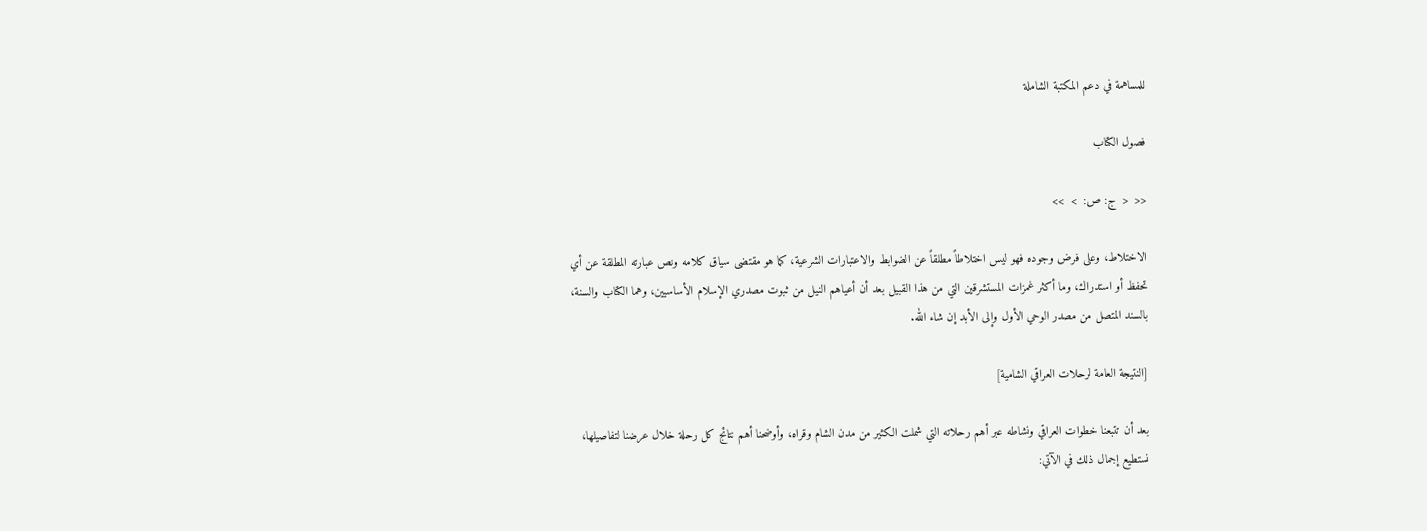للمساهمة في دعم المكتبة الشاملة

فصول الكتاب

<<  <  ج: ص:  >  >>

الاختلاط، وعلى فرض وجوده فهو ليس اختلاطاً مطلقاً عن الضوابط والاعتبارات الشرعية، كما هو مقتضى سياق كلامه ونص عبارته المطلقة عن أي تحفظ أو استدراك، وما أكثر غمزات المستشرقين التي من هذا القبيل بعد أن أعياهم النيل من ثبوت مصدري الإسلام الأساسيين، وهما الكتاب والسنة، بالسند المتصل من مصدر الوحي الأول وإلى الأبد إن شاء الله.

[النتيجة العامة لرحلات العراقي الشامية]

بعد أن تتبعنا خطوات العراقي ونشاطه عبر أهم رحلاته التي شملت الكثير من مدن الشام وقراه، وأوضحنا أهم نتائج كل رحلة خلال عرضنا لتفاصيلها، نستطيع إجمال ذلك في الآتي: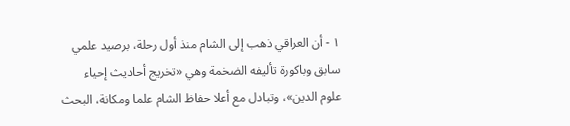١ - أن العراقي ذهب إلى الشام منذ أول رحلة، برصيد علمي سابق وباكورة تأليفه الضخمة وهي «تخريج أحاديث إحياء علوم الدين»، وتبادل مع أعلا حفاظ الشام علما ومكانة، البحث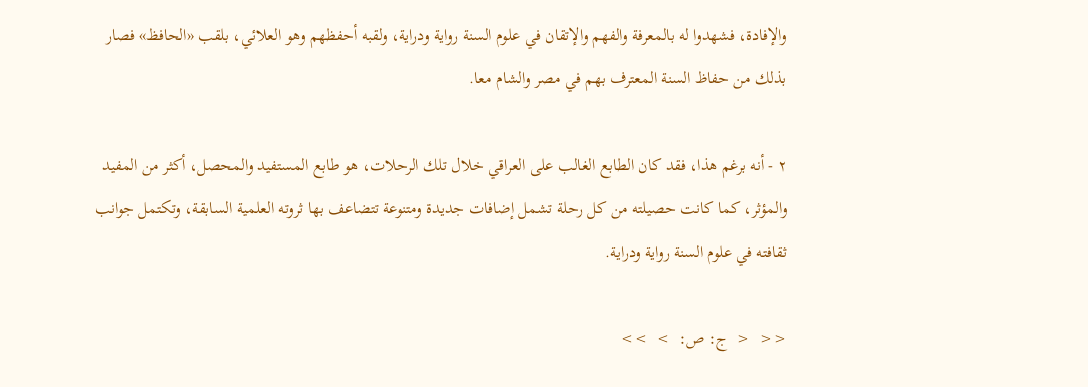والإفادة، فشهدوا له بالمعرفة والفهم والإتقان في علوم السنة رواية ودراية، ولقبه أحفظهم وهو العلائي، بلقب «الحافظ» فصار بذلك من حفاظ السنة المعترف بهم في مصر والشام معا.

٢ - أنه برغم هذا، فقد كان الطابع الغالب على العراقي خلال تلك الرحلات، هو طابع المستفيد والمحصل، أكثر من المفيد والمؤثر، كما كانت حصيلته من كل رحلة تشمل إضافات جديدة ومتنوعة تتضاعف بها ثروته العلمية السابقة، وتكتمل جوانب ثقافته في علوم السنة رواية ودراية.

<<  <  ج: ص:  >  >>